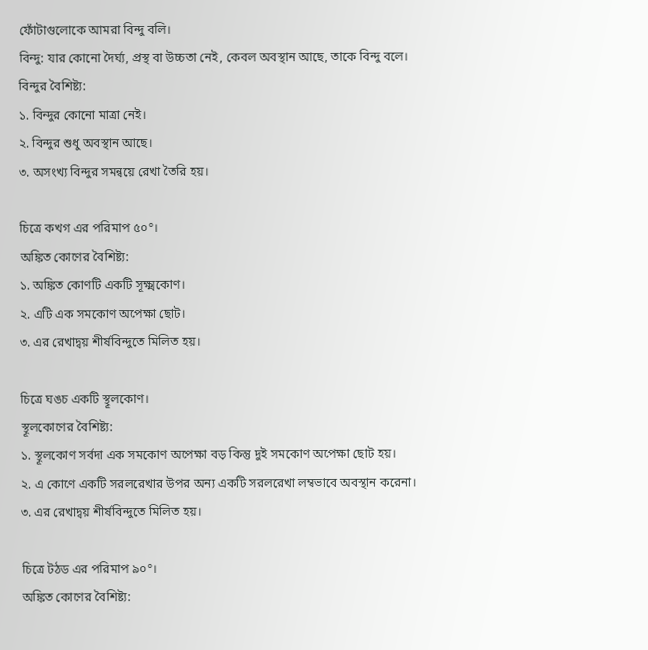ফোঁটাগুলোকে আমরা বিন্দু বলি।
বিন্দু: যার কোনো দৈর্ঘ্য, প্রস্থ বা উচ্চতা নেই, কেবল অবস্থান আছে, তাকে বিন্দু বলে।
বিন্দুর বৈশিষ্ট্য:
১. বিন্দুর কোনো মাত্রা নেই।
২. বিন্দুর শুধু অবস্থান আছে।
৩. অসংখ্য বিন্দুর সমন্বয়ে রেখা তৈরি হয়।

চিত্রে কখগ এর পরিমাপ ৫০°।
অঙ্কিত কোণের বৈশিষ্ট্য:
১. অঙ্কিত কোণটি একটি সূক্ষ্মকোণ।
২. এটি এক সমকোণ অপেক্ষা ছোট।
৩. এর রেখাদ্বয় শীর্ষবিন্দুতে মিলিত হয়।

চিত্রে ঘঙচ একটি স্থূলকোণ।
স্থূলকোণের বৈশিষ্ট্য:
১. স্থূলকোণ সর্বদা এক সমকোণ অপেক্ষা বড় কিন্তু দুই সমকোণ অপেক্ষা ছোট হয়।
২. এ কোণে একটি সরলরেখার উপর অন্য একটি সরলরেখা লম্বভাবে অবস্থান করেনা।
৩. এর রেখাদ্বয় শীর্ষবিন্দুতে মিলিত হয়।

চিত্রে টঠড এর পরিমাপ ৯০°।
অঙ্কিত কোণের বৈশিষ্ট্য: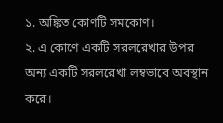১. অঙ্কিত কোণটি সমকোণ।
২. এ কোণে একটি সরলরেখার উপর অন্য একটি সরলরেখা লম্বভাবে অবস্থান করে।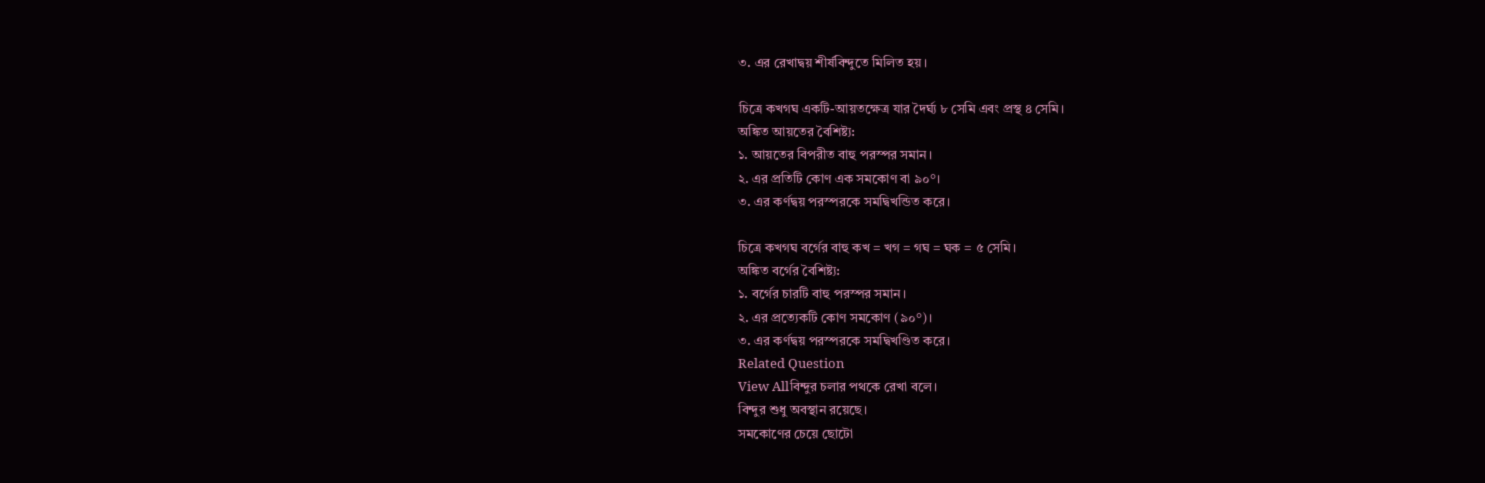৩. এর রেখাদ্বয় শীর্ষবিন্দুতে মিলিত হয়।

চিত্রে কখগঘ একটি-আয়তক্ষেত্র যার দৈর্ঘ্য ৮ সেমি এবং প্রস্থ ৪ সেমি।
অঙ্কিত আয়তের বৈশিষ্ট্য:
১. আয়তের বিপরীত বাহু পরস্পর সমান।
২. এর প্রতিটি কোণ এক সমকোণ বা ৯০°।
৩. এর কর্ণদ্বয় পরস্পরকে সমদ্বিখন্ডিত করে।

চিত্রে কখগঘ বর্গের বাহু কখ = খগ = গঘ = ঘক = ৫ সেমি।
অঙ্কিত বর্গের বৈশিষ্ট্য:
১. বর্গের চারটি বাহু পরস্পর সমান।
২. এর প্রত্যেকটি কোণ সমকোণ (৯০°)।
৩. এর কর্ণদ্বয় পরস্পরকে সমদ্বিখণ্ডিত করে।
Related Question
View Allবিন্দুর চলার পথকে রেখা বলে।
বিন্দুর শুধু অবস্থান রয়েছে।
সমকোণের চেয়ে ছোটো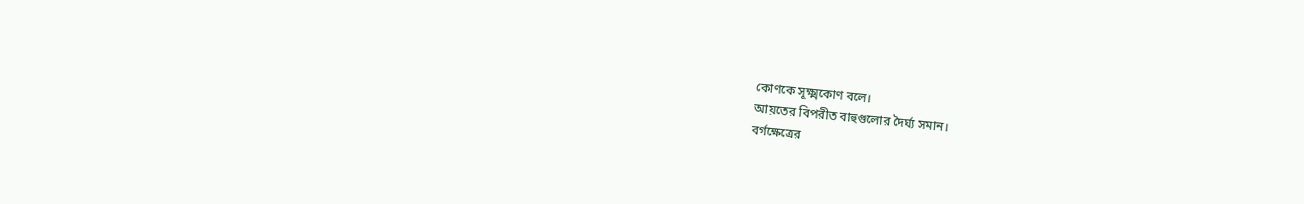কোণকে সূক্ষ্মকোণ বলে।
আয়তের বিপরীত বাহুগুলোর দৈর্ঘ্য সমান।
বর্গক্ষেত্রের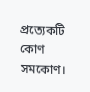প্রত্যেকটি কোণ সমকোণ।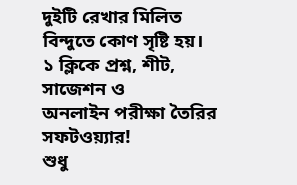দুইটি রেখার মিলিত বিন্দুতে কোণ সৃষ্টি হয়।
১ ক্লিকে প্রশ্ন, শীট, সাজেশন ও
অনলাইন পরীক্ষা তৈরির সফটওয়্যার!
শুধু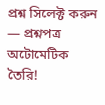প্রশ্ন সিলেক্ট করুন — প্রশ্নপত্র অটোমেটিক তৈরি!